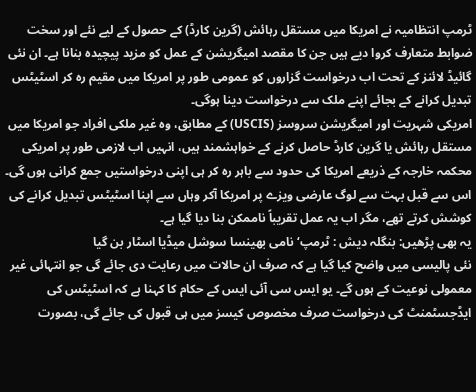ٹرمپ انتظامیہ نے امریکا میں مستقل رہائش (گرین کارڈ) کے حصول کے لیے نئے اور سخت ضوابط متعارف کروا دیے ہیں جن کا مقصد امیگریشن کے عمل کو مزید پیچیدہ بنانا ہے۔ ان نئی گائیڈ لائنز کے تحت اب درخواست گزاروں کو عمومی طور پر امریکا میں مقیم رہ کر اسٹیٹس تبدیل کرانے کے بجائے اپنے ملک سے درخواست دینا ہوگی۔
امریکی شہریت اور امیگریشن سروسز (USCIS) کے مطابق، وہ غیر ملکی افراد جو امریکا میں مستقل رہائش یا گرین کارڈ حاصل کرنے کے خواہشمند ہیں، انہیں اب لازمی طور پر امریکی محکمہ خارجہ کے ذریعے امریکا کی حدود سے باہر رہ کر ہی اپنی درخواستیں جمع کرانی ہوں گی۔ اس سے قبل بہت سے لوگ عارضی ویزے پر امریکا آکر وہاں سے اپنا اسٹیٹس تبدیل کرانے کی کوشش کرتے تھے، مگر اب یہ عمل تقریباً ناممکن بنا دیا گیا ہے۔
یہ بھی پڑھیں: بنگلہ دیش : ٹرمپ‘ نامی بھینسا سوشل میڈیا اسٹار بن گیا
نئی پالیسی میں واضح کیا گیا ہے کہ صرف ان حالات میں رعایت دی جائے گی جو انتہائی غیر معمولی نوعیت کے ہوں گے۔ یو ایس سی آئی ایس کے حکام کا کہنا ہے کہ اسٹیٹس کی ایڈجسٹمنٹ کی درخواست صرف مخصوص کیسز میں ہی قبول کی جائے گی، بصورت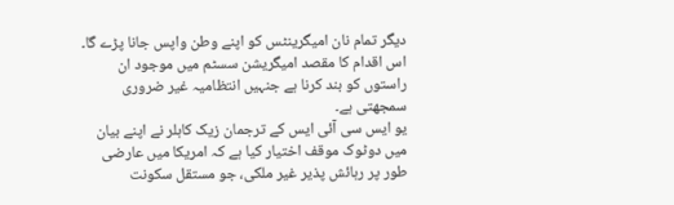دیگر تمام نان امیگرینٹس کو اپنے وطن واپس جانا پڑے گا۔ اس اقدام کا مقصد امیگریشن سسٹم میں موجود ان راستوں کو بند کرنا ہے جنہیں انتظامیہ غیر ضروری سمجھتی ہے۔
یو ایس سی آئی ایس کے ترجمان زیک کاہلر نے اپنے بیان میں دوٹوک موقف اختیار کیا ہے کہ امریکا میں عارضی طور پر رہائش پذیر غیر ملکی، جو مستقل سکونت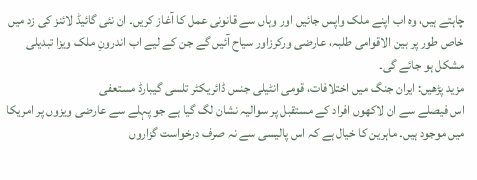چاہتے ہیں، وہ اب اپنے ملک واپس جائیں اور وہاں سے قانونی عمل کا آغاز کریں۔ ان نئی گائیڈ لائنز کی زد میں خاص طور پر بین الاقوامی طلبہ، عارضی ورکرزاور سیاح آئیں گے جن کے لیے اب اندرونِ ملک ویزا تبدیلی مشکل ہو جائے گی۔
مزید پڑھیں: ایران جنگ میں اختلافات، قومی انٹیلی جنس ڈائریکٹر تلسی گیبارڈ مستعفی
اس فیصلے سے ان لاکھوں افراد کے مستقبل پر سوالیہ نشان لگ گیا ہے جو پہلے سے عارضی ویزوں پر امریکا میں موجود ہیں۔ ماہرین کا خیال ہے کہ اس پالیسی سے نہ صرف درخواست گزاروں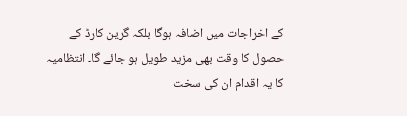کے اخراجات میں اضافہ ہوگا بلکہ گرین کارڈ کے حصول کا وقت بھی مزید طویل ہو جائے گا۔ انتظامیہ کا یہ اقدام ان کی سخت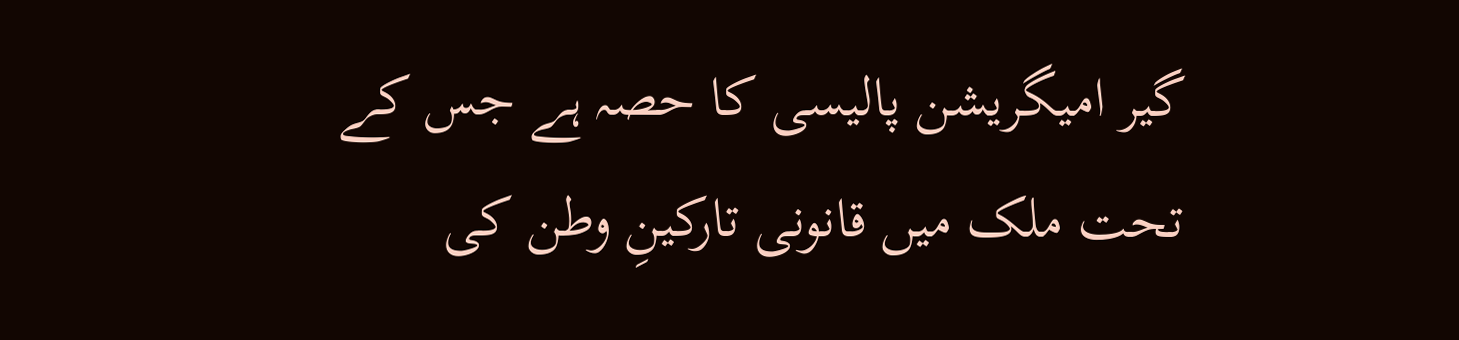گیر امیگریشن پالیسی کا حصہ ہے جس کے تحت ملک میں قانونی تارکینِ وطن کی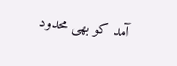آمد کو بھی محدود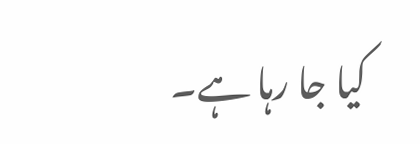کیا جا رہا ہے۔